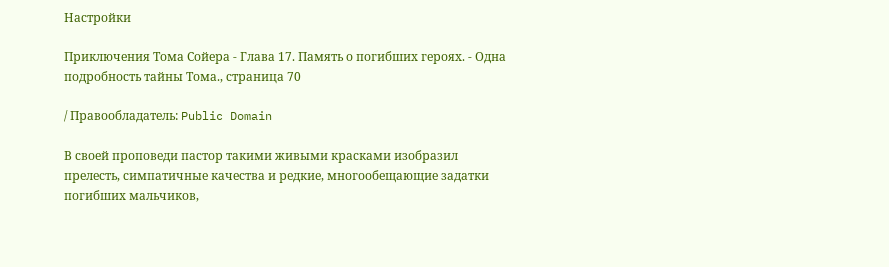Настройки

Приключения Тома Сойера - Глава 17. Память о погибших героях. - Одна подробность тайны Тома., страница 70

/ Правообладатель: Public Domain

В своей проповеди пастор такими живыми красками изобразил прелесть, симпатичные качества и редкие, многообещающие задатки погибших мальчиков,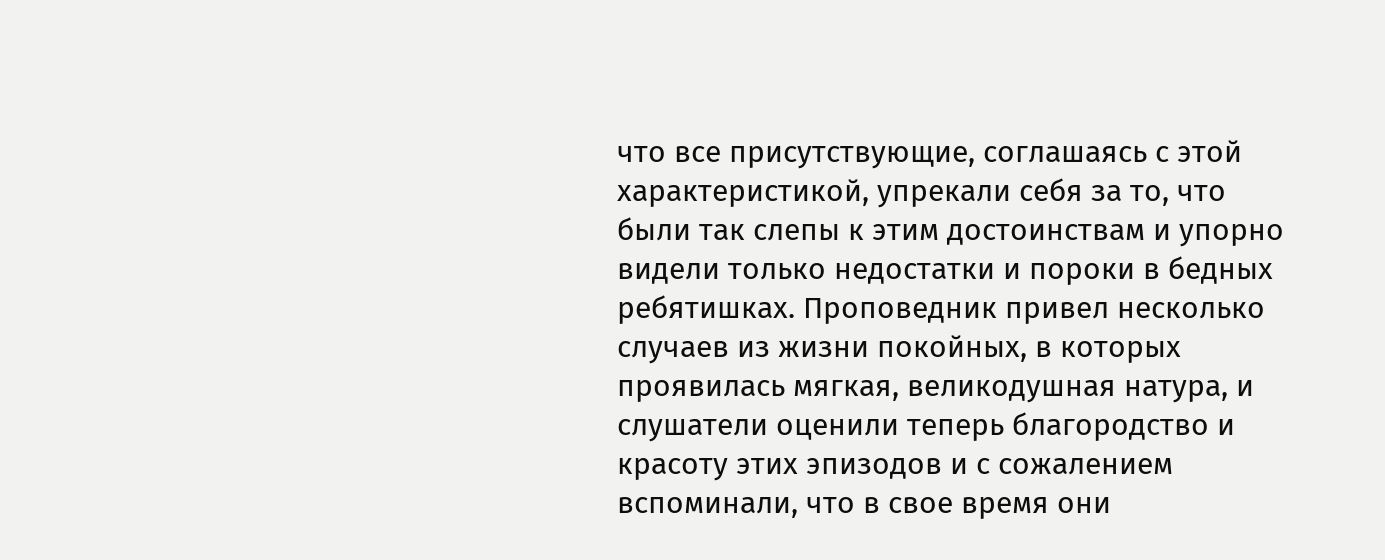что все присутствующие, соглашаясь с этой характеристикой, упрекали себя за то, что были так слепы к этим достоинствам и упорно видели только недостатки и пороки в бедных ребятишках. Проповедник привел несколько случаев из жизни покойных, в которых проявилась мягкая, великодушная натура, и слушатели оценили теперь благородство и красоту этих эпизодов и с сожалением вспоминали, что в свое время они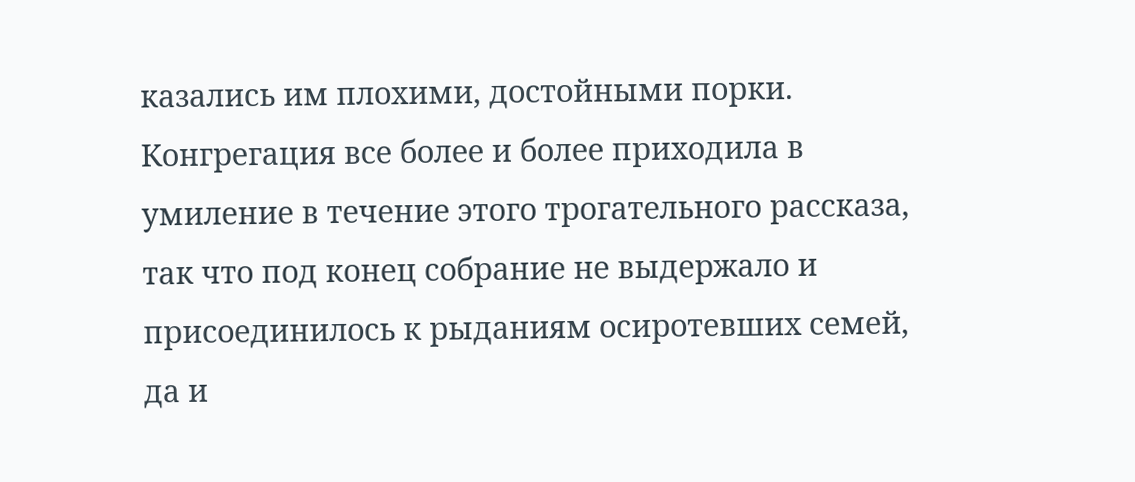казались им плохими, достойными порки. Конгрегация все более и более приходила в умиление в течение этого трогательного рассказа, так что под конец собрание не выдержало и присоединилось к рыданиям осиротевших семей, да и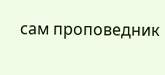сам проповедник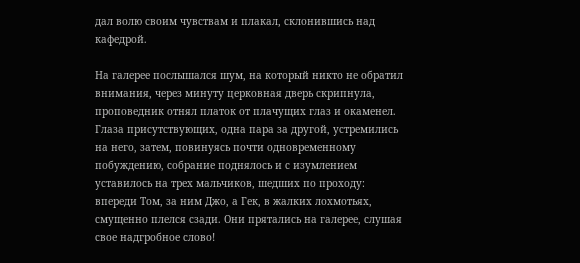дал волю своим чувствам и плакал, склонившись над кафедрой.

На галерее послышался шум, на который никто не обратил внимания, через минуту церковная дверь скрипнула, проповедник отнял платок от плачущих глаз и окаменел. Глаза присутствующих, одна пара за другой, устремились на него, затем, повинуясь почти одновременному побуждению, собрание поднялось и с изумлением уставилось на трех мальчиков, шедших по проходу: впереди Том, за ним Джо, а Гек, в жалких лохмотьях, смущенно плелся сзади. Они прятались на галерее, слушая свое надгробное слово!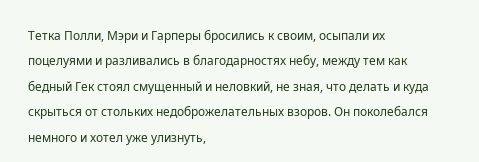Тетка Полли, Мэри и Гарперы бросились к своим, осыпали их поцелуями и разливались в благодарностях небу, между тем как бедный Гек стоял смущенный и неловкий, не зная, что делать и куда скрыться от стольких недоброжелательных взоров. Он поколебался немного и хотел уже улизнуть,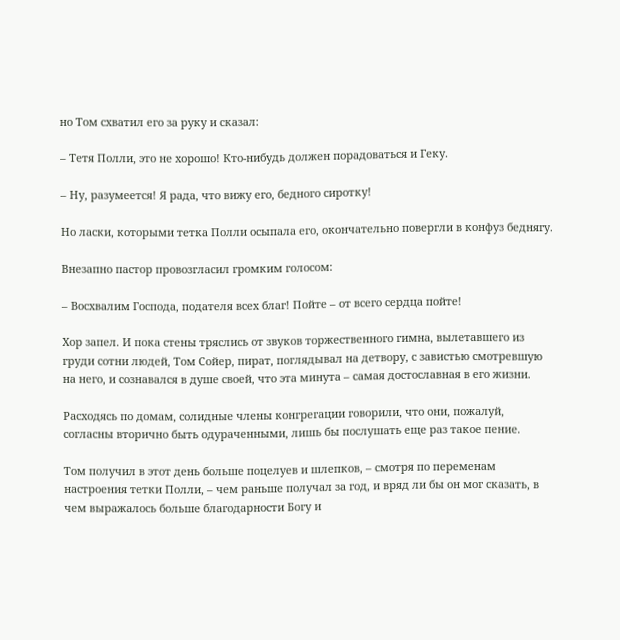но Том схватил его за руку и сказал:

– Тетя Полли, это не хорошо! Кто-нибудь должен порадоваться и Геку.

– Ну, разумеется! Я рада, что вижу его, бедного сиротку!

Но ласки, которыми тетка Полли осыпала его, окончательно повергли в конфуз беднягу.

Внезапно пастор провозгласил громким голосом:

– Восхвалим Господа, подателя всех благ! Пойте – от всего сердца пойте!

Хор запел. И пока стены тряслись от звуков торжественного гимна, вылетавшего из груди сотни людей, Том Сойер, пират, поглядывал на детвору, с завистью смотревшую на него, и сознавался в душе своей, что эта минута – самая достославная в его жизни.

Расходясь по домам, солидные члены конгрегации говорили, что они, пожалуй, согласны вторично быть одураченными, лишь бы послушать еще раз такое пение.

Том получил в этот день больше поцелуев и шлепков, – смотря по переменам настроения тетки Полли, – чем раньше получал за год, и вряд ли бы он мог сказать, в чем выражалось больше благодарности Богу и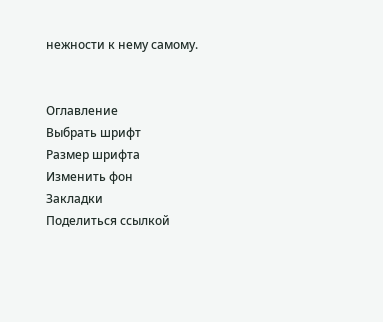нежности к нему самому.


Оглавление
Выбрать шрифт
Размер шрифта
Изменить фон
Закладки
Поделиться ссылкой